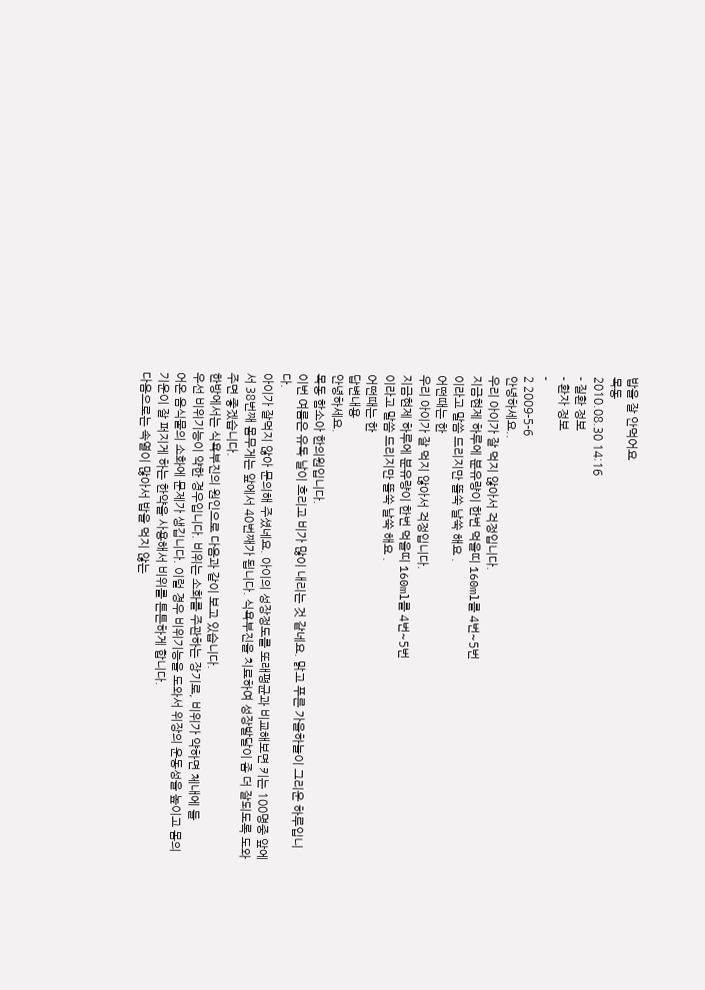밥을 잘 안먹어요
목동
2010.08.30 14:16
- 질환 정보
- 환자 정보
-
2 2009-5-6
안녕하세요..
우리 아이가 잘 먹지 않아서 걱정입니다.
지금현제 하루에 분유량이 한번 먹을띠 160ml를 4번~5번
이라고 말씀 드리지만 뜰쑥 날쑥 해요 .
어떤때는 한
우리 아이가 잘 먹지 않아서 걱정입니다.
지금현제 하루에 분유량이 한번 먹을띠 160ml를 4번~5번
이라고 말씀 드리지만 뜰쑥 날쑥 해요 .
어떤때는 한
답변내용
안녕하세요.
목동 함소아 한의원입니다.
이번 여름은 유독 날이 흐리고 비가 많이 내리는 것 같네요. 맑고 푸른 가을하늘이 그리운 하루입니다.
아이가 잘먹지 않아 문의해 주셨네요. 아이의 성장정도를 또래평균과 비교해보면 키는 100명중 앞에서 38번째 몸무게는 앞에서 40번째가 됩니다. 식욕부진을 치료하여 성장발달이 좀 더 잘되도록 도와주면 좋겠습니다.
한방에서는 식욕부진의 원인으로 다음과 같이 보고 있습니다.
우선 비위기능이 약한 경우입니다. 비위는 소화를 주관하는 장기로, 비위가 약하면 체내에 들
어온 음식물의 소화에 문제가 생깁니다. 이럴 경우 비위기능을 도와서 위장의 운동성을 높이고 몸의 기운이 잘 퍼지게 하는 한약을 사용해서 비위를 튼튼하게 합니다.
다음으로는 속열이 많아서 밥을 먹지 않는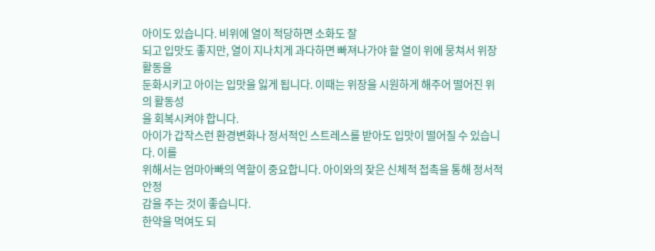아이도 있습니다. 비위에 열이 적당하면 소화도 잘
되고 입맛도 좋지만, 열이 지나치게 과다하면 빠져나가야 할 열이 위에 뭉쳐서 위장 활동을
둔화시키고 아이는 입맛을 잃게 됩니다. 이때는 위장을 시원하게 해주어 떨어진 위의 활동성
을 회복시켜야 합니다.
아이가 갑작스런 환경변화나 정서적인 스트레스를 받아도 입맛이 떨어질 수 있습니다. 이를
위해서는 엄마아빠의 역할이 중요합니다. 아이와의 잦은 신체적 접촉을 통해 정서적 안정
감을 주는 것이 좋습니다.
한약을 먹여도 되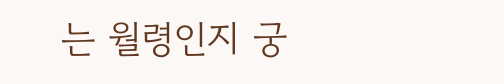는 월령인지 궁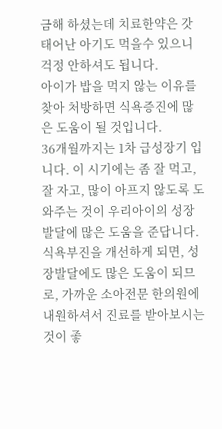금해 하셨는데 치료한약은 갓태어난 아기도 먹을수 있으니 걱정 안하셔도 됩니다.
아이가 밥을 먹지 않는 이유를 찾아 처방하면 식욕증진에 많은 도움이 될 것입니다.
36개월까지는 1차 급성장기 입니다. 이 시기에는 좀 잘 먹고, 잘 자고, 많이 아프지 않도록 도와주는 것이 우리아이의 성장 발달에 많은 도움을 준답니다.
식욕부진을 개선하게 되면, 성장발달에도 많은 도움이 되므로, 가까운 소아전문 한의원에 내원하셔서 진료를 받아보시는 것이 좋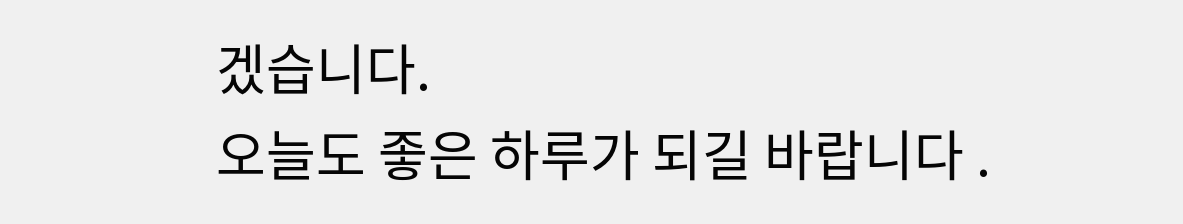겠습니다.
오늘도 좋은 하루가 되길 바랍니다 .